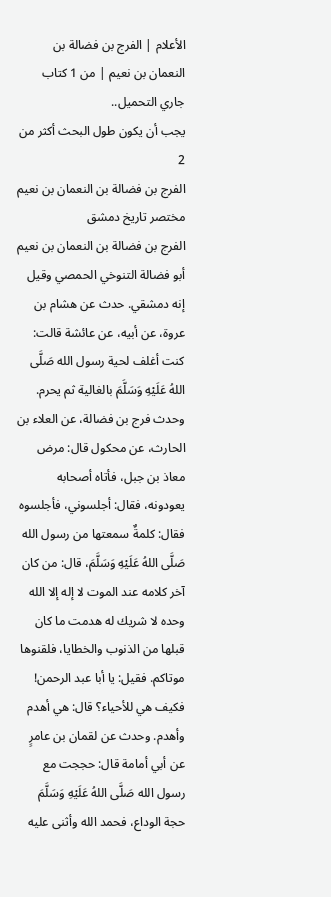الأعلام | الفرج بن فضالة بن النعمان بن نعيم | من 1 كتاب
جاري التحميل..
يجب أن يكون طول البحث أكثر من 2
الفرج بن فضالة بن النعمان بن نعيم
مختصر تاريخ دمشق
الفرج بن فضالة بن النعمان بن نعيم أبو فضالة التنوخي الحمصي وقيل إنه دمشقي. حدث عن هشام بن عروة، عن أبيه، عن عائشة قالت: كنت أغلف لحية رسول الله صَلَّى اللهُ عَلَيْهِ وَسَلَّمَ بالغالية ثم يحرم. وحدث فرج بن فضالة، عن العلاء بن الحارث، عن محكول قال: مرض معاذ بن جبل، فأتاه أصحابه يعودونه، فقال: أجلسوني، فأجلسوه فقال: كلمةٌ سمعتها من رسول الله صَلَّى اللهُ عَلَيْهِ وَسَلَّمَ، قال: من كان آخر كلامه عند الموت لا إله إلا الله وحده لا شريك له هدمت ما كان قبلها من الذنوب والخطايا، فلقنوها موتاكم. فقيل: يا أبا عبد الرحمن! فكيف هي للأحياء؟ قال: هي أهدم وأهدم. وحدث عن لقمان بن عامرٍ عن أبي أمامة قال: حججت مع رسول الله صَلَّى اللهُ عَلَيْهِ وَسَلَّمَ حجة الوداع، فحمد الله وأثنى عليه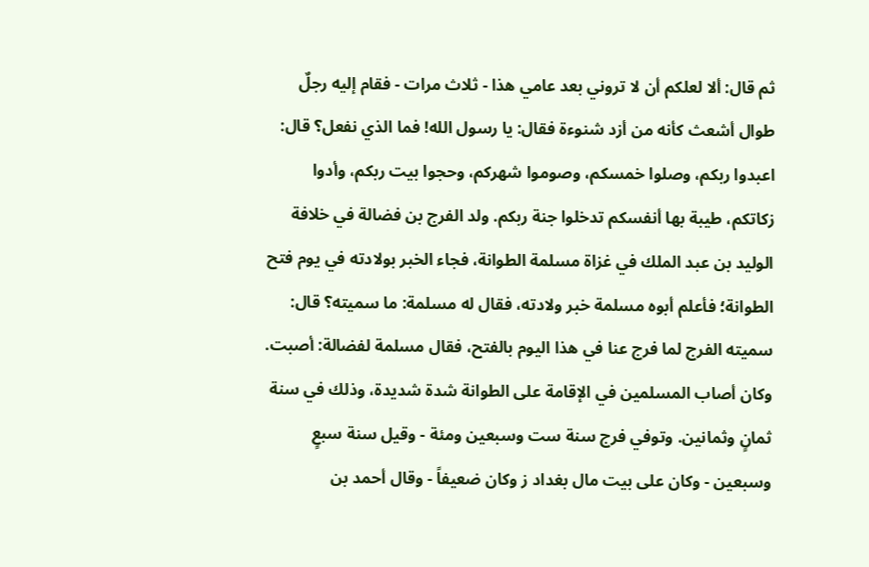ثم قال: ألا لعلكم أن لا تروني بعد عامي هذا - ثلاث مرات - فقام إليه رجلٌ طوال أشعث كأنه من أزد شنوءة فقال: يا رسول الله! فما الذي نفعل؟ قال: اعبدوا ربكم، وصلوا خمسكم، وصوموا شهركم، وحجوا بيت ربكم، وأدوا زكاتكم، طيبة بها أنفسكم تدخلوا جنة ربكم. ولد الفرج بن فضالة في خلافة الوليد بن عبد الملك في غزاة مسلمة الطوانة، فجاء الخبر بولادته في يوم فتح الطوانة؛ فأعلم أبوه مسلمة خبر ولادته، فقال له مسلمة: ما سميته؟ قال: سميته الفرج لما فرج عنا في هذا اليوم بالفتح، فقال مسلمة لفضالة: أصبت. وكان أصاب المسلمين في الإقامة على الطوانة شدة شديدة، وذلك في سنة ثمانٍ وثمانين. وتوفي فرج سنة ست وسبعين ومئة - وقيل سنة سبعٍ وسبعين - وكان على بيت مال بغداد ز وكان ضعيفاً - وقال أحمد بن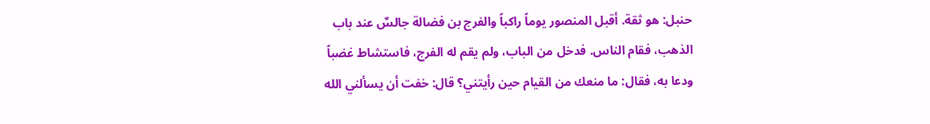حنبل: هو ثقة. أقبل المنصور يوماً راكباً والفرج بن فضالة جالسٌ عند باب الذهب، فقام الناس. فدخل من الباب، ولم يقم له الفرج، فاستشاط غضباً ودعا به، فقال: ما منعك من القيام حين رأيتني؟ قال: خفت أن يسألني الله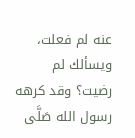عنه لم فعلت، ويسألك لم رضيت؟ وقد كرهه رسول الله صَلَّى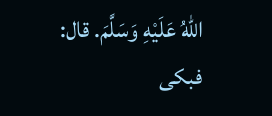اللهُ عَلَيْهِ وَسَلَّمَ. قال: فبكى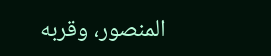المنصور، وقربه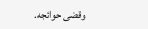وقضى حوائجه.